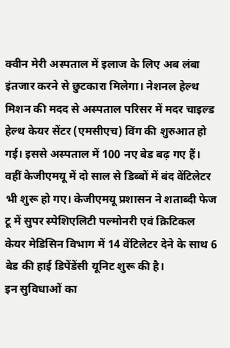क्वीन मेरी अस्पताल में इलाज के लिए अब लंबा इंतजार करने से छुटकारा मिलेगा। नेशनल हेल्थ मिशन की मदद से अस्पताल परिसर में मदर चाइल्ड हेल्थ केयर सेंटर (एमसीएच) विंग की शुरुआत हो गई। इससे अस्पताल में 100 नए बेड बढ़ गए हैं।
वहीं केजीएमयू में दो साल से डिब्बों में बंद वेंटिलेटर भी शुरू हो गए। केजीएमयू प्रशासन ने शताब्दी फेज टू में सुपर स्पेशिएलिटी पल्मोनरी एवं क्रिटिकल केयर मेडिसिन विभाग में 14 वेंटिलेटर देने के साथ 6 बेड की हाई डिपेंडेंसी यूनिट शुरू की है।
इन सुविधाओं का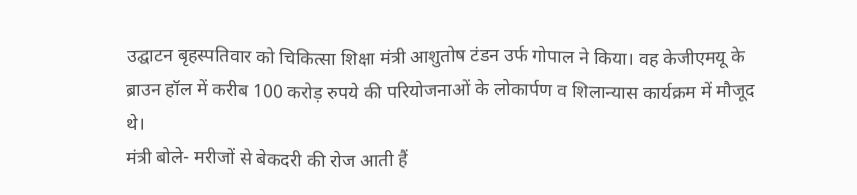उद्घाटन बृहस्पतिवार को चिकित्सा शिक्षा मंत्री आशुतोष टंडन उर्फ गोपाल ने किया। वह केजीएमयू के ब्राउन हॉल में करीब 100 करोड़ रुपये की परियोजनाओं के लोकार्पण व शिलान्यास कार्यक्रम में मौजूद थे।
मंत्री बोले- मरीजों से बेकदरी की रोज आती हैं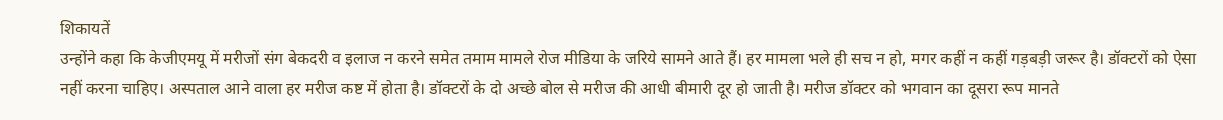शिकायतें
उन्होंने कहा कि केजीएमयू में मरीजों संग बेकदरी व इलाज न करने समेत तमाम मामले रोज मीडिया के जरिये सामने आते हैं। हर मामला भले ही सच न हो, मगर कहीं न कहीं गड़बड़ी जरूर है। डॉक्टरों को ऐसा नहीं करना चाहिए। अस्पताल आने वाला हर मरीज कष्ट में होता है। डॉक्टरों के दो अच्छे बोल से मरीज की आधी बीमारी दूर हो जाती है। मरीज डॉक्टर को भगवान का दूसरा रूप मानते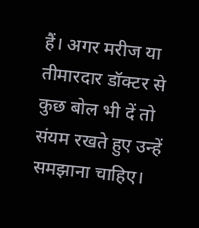हैं। अगर मरीज या तीमारदार डॉक्टर से कुछ बोल भी दें तो संयम रखते हुए उन्हें समझाना चाहिए।